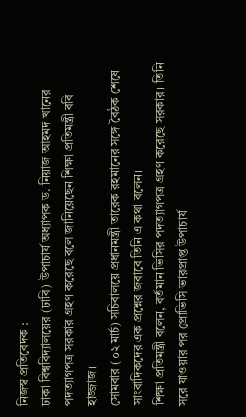নিজস্ব প্রতিবেদক :
ঢাকা বিশ্ববিদ্যালয়ের (ঢাবি) উপাচার্য অধ্যাপক ড. নিয়াজ আহমদ খানের পদত্যাগপত্র সরকার গ্রহণ করেছে বলে জানিয়েছেন শিক্ষা প্রতিমন্ত্রী ববি হাজ্জাজ।
সোমবার (০২ মার্চ) সচিবালয়ে প্রধানমন্ত্রী তারেক রহমানের সঙ্গে বৈঠক শেষে সাংবাদিকদের এক প্রশ্নের জবাবে তিনি এ কথা বলেন।
শিক্ষা প্রতিমন্ত্রী বলেন, বর্তমান ভিসির পদত্যাগপত্র গ্রহণ করেছে সরকার। তিনি সরে যাওয়ার পর প্রোভিসি ভারপ্রাপ্ত উপাচার্য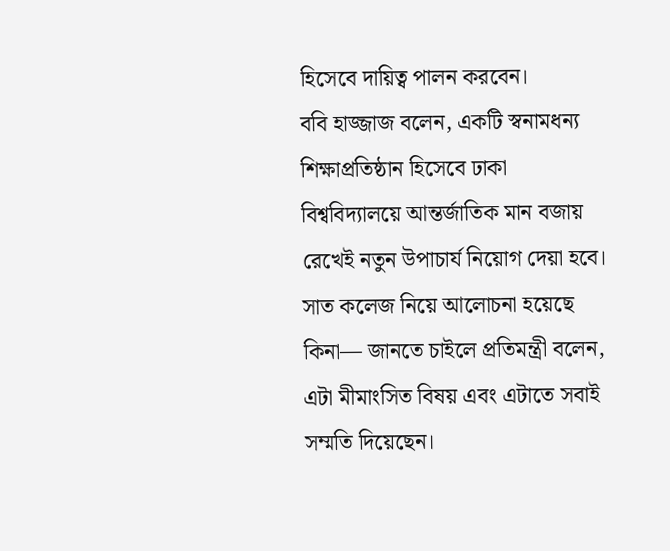হিসেবে দায়িত্ব পালন করবেন।
ববি হাজ্জাজ বলেন, একটি স্বনামধন্য শিক্ষাপ্রতিষ্ঠান হিসেবে ঢাকা বিশ্ববিদ্যালয়ে আন্তর্জাতিক মান বজায় রেখেই নতুন উপাচার্য নিয়োগ দেয়া হবে।
সাত কলেজ নিয়ে আলোচনা হয়েছে কিনা— জানতে চাইলে প্রতিমন্ত্রী বলেন, এটা মীমাংসিত বিষয় এবং এটাতে সবাই সম্মতি দিয়েছেন।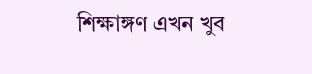শিক্ষাঙ্গণ এখন খুব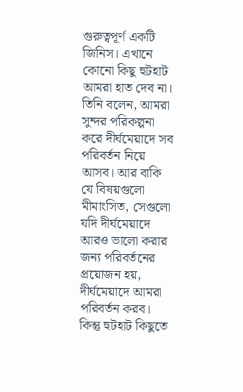গুরুত্বপূর্ণ একটি জিনিস। এখানে কোনো কিছু হুটহাট আমরা হাত দেব না।
তিনি বলেন, আমরা সুন্দর পরিকল্পনা করে দীর্ঘমেয়াদে সব পরিবর্তন নিয়ে আসব। আর বাকি যে বিষয়গুলো মীমাংসিত, সেগুলো যদি দীর্ঘমেয়াদে আরও ভালো করার জন্য পরিবর্তনের প্রয়োজন হয়, দীর্ঘমেয়াদে আমরা পরিবর্তন করব। কিন্তু হুটহাট কিছুতে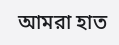আমরা হাত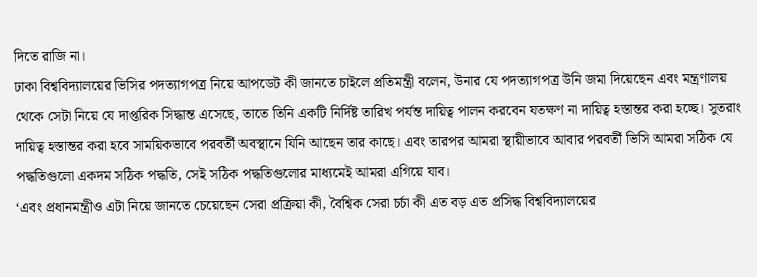দিতে রাজি না।
ঢাকা বিশ্ববিদ্যালয়ের ভিসির পদত্যাগপত্র নিয়ে আপডেট কী জানতে চাইলে প্রতিমন্ত্রী বলেন, উনার যে পদত্যাগপত্র উনি জমা দিয়েছেন এবং মন্ত্রণালয় থেকে সেটা নিয়ে যে দাপ্তরিক সিদ্ধান্ত এসেছে, তাতে তিনি একটি নির্দিষ্ট তারিখ পর্যন্ত দায়িত্ব পালন করবেন যতক্ষণ না দায়িত্ব হস্তান্তর করা হচ্ছে। সুতরাং দায়িত্ব হস্তান্তর করা হবে সাময়িকভাবে পরবর্তী অবস্থানে যিনি আছেন তার কাছে। এবং তারপর আমরা স্থায়ীভাবে আবার পরবর্তী ভিসি আমরা সঠিক যে পদ্ধতিগুলো একদম সঠিক পদ্ধতি, সেই সঠিক পদ্ধতিগুলোর মাধ্যমেই আমরা এগিয়ে যাব।
‘এবং প্রধানমন্ত্রীও এটা নিয়ে জানতে চেয়েছেন সেরা প্রক্রিয়া কী, বৈশ্বিক সেরা চর্চা কী এত বড় এত প্রসিদ্ধ বিশ্ববিদ্যালয়ের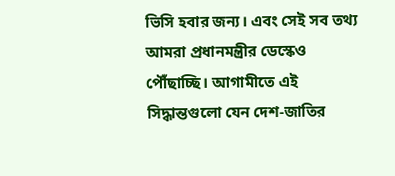ভিসি হবার জন্য। এবং সেই সব তথ্য আমরা প্রধানমন্ত্রীর ডেস্কেও পৌঁছাচ্ছি। আগামীতে এই সিদ্ধান্তগুলো যেন দেশ-জাতির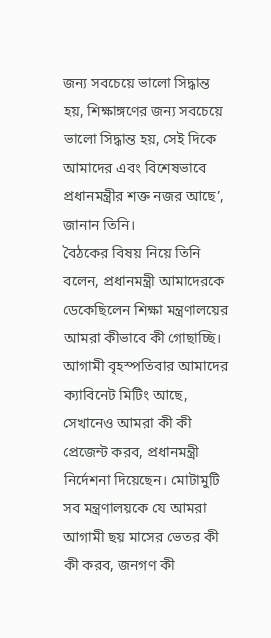জন্য সবচেয়ে ভালো সিদ্ধান্ত হয়, শিক্ষাঙ্গণের জন্য সবচেয়ে ভালো সিদ্ধান্ত হয়, সেই দিকে আমাদের এবং বিশেষভাবে প্রধানমন্ত্রীর শক্ত নজর আছে’, জানান তিনি।
বৈঠকের বিষয় নিয়ে তিনি বলেন, প্রধানমন্ত্রী আমাদেরকে ডেকেছিলেন শিক্ষা মন্ত্রণালয়ের আমরা কীভাবে কী গোছাচ্ছি। আগামী বৃহস্পতিবার আমাদের ক্যাবিনেট মিটিং আছে, সেখানেও আমরা কী কী প্রেজেন্ট করব, প্রধানমন্ত্রী নির্দেশনা দিয়েছেন। মোটামুটি সব মন্ত্রণালয়কে যে আমরা আগামী ছয় মাসের ভেতর কী কী করব, জনগণ কী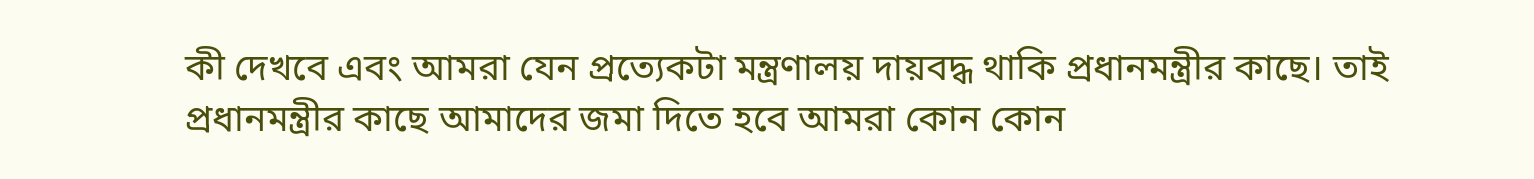কী দেখবে এবং আমরা যেন প্রত্যেকটা মন্ত্রণালয় দায়বদ্ধ থাকি প্রধানমন্ত্রীর কাছে। তাই প্রধানমন্ত্রীর কাছে আমাদের জমা দিতে হবে আমরা কোন কোন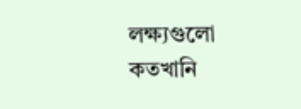লক্ষ্যগুলো কতখানি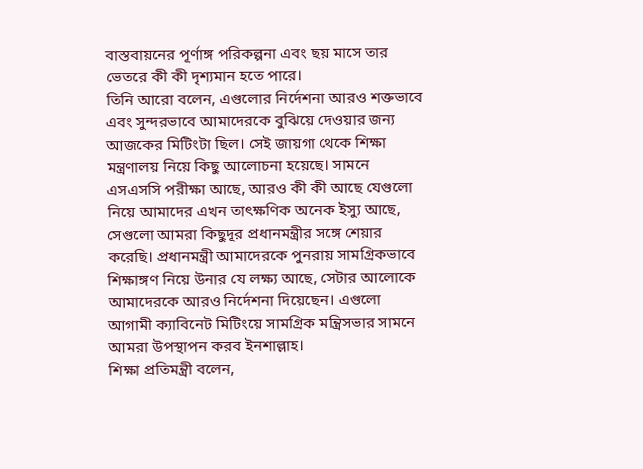বাস্তবায়নের পূর্ণাঙ্গ পরিকল্পনা এবং ছয় মাসে তার ভেতরে কী কী দৃশ্যমান হতে পারে।
তিনি আরো বলেন, এগুলোর নির্দেশনা আরও শক্তভাবে এবং সুন্দরভাবে আমাদেরকে বুঝিয়ে দেওয়ার জন্য আজকের মিটিংটা ছিল। সেই জায়গা থেকে শিক্ষা মন্ত্রণালয় নিয়ে কিছু আলোচনা হয়েছে। সামনে এসএসসি পরীক্ষা আছে, আরও কী কী আছে যেগুলো নিয়ে আমাদের এখন তাৎক্ষণিক অনেক ইস্যু আছে, সেগুলো আমরা কিছুদূর প্রধানমন্ত্রীর সঙ্গে শেয়ার করেছি। প্রধানমন্ত্রী আমাদেরকে পুনরায় সামগ্রিকভাবে শিক্ষাঙ্গণ নিয়ে উনার যে লক্ষ্য আছে, সেটার আলোকে আমাদেরকে আরও নির্দেশনা দিয়েছেন। এগুলো আগামী ক্যাবিনেট মিটিংয়ে সামগ্রিক মন্ত্রিসভার সামনে আমরা উপস্থাপন করব ইনশাল্লাহ।
শিক্ষা প্রতিমন্ত্রী বলেন,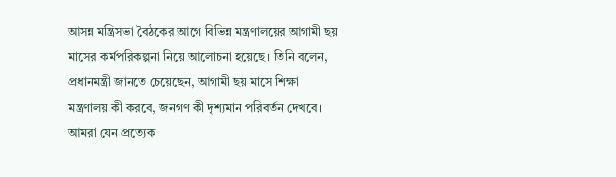আসন্ন মন্ত্রিসভা বৈঠকের আগে বিভিন্ন মন্ত্রণালয়ের আগামী ছয় মাসের কর্মপরিকল্পনা নিয়ে আলোচনা হয়েছে। তিনি বলেন, প্রধানমন্ত্রী জানতে চেয়েছেন, আগামী ছয় মাসে শিক্ষা মন্ত্রণালয় কী করবে, জনগণ কী দৃশ্যমান পরিবর্তন দেখবে। আমরা যেন প্রত্যেক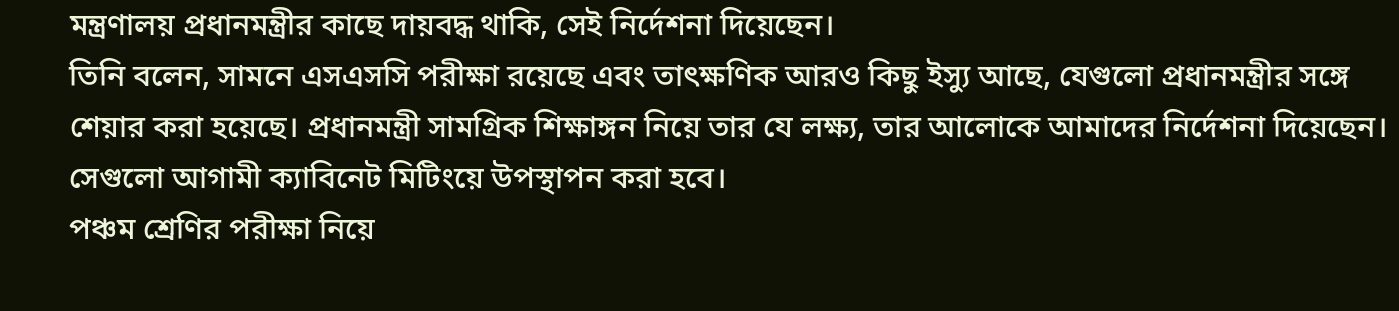মন্ত্রণালয় প্রধানমন্ত্রীর কাছে দায়বদ্ধ থাকি, সেই নির্দেশনা দিয়েছেন।
তিনি বলেন, সামনে এসএসসি পরীক্ষা রয়েছে এবং তাৎক্ষণিক আরও কিছু ইস্যু আছে, যেগুলো প্রধানমন্ত্রীর সঙ্গে শেয়ার করা হয়েছে। প্রধানমন্ত্রী সামগ্রিক শিক্ষাঙ্গন নিয়ে তার যে লক্ষ্য, তার আলোকে আমাদের নির্দেশনা দিয়েছেন। সেগুলো আগামী ক্যাবিনেট মিটিংয়ে উপস্থাপন করা হবে।
পঞ্চম শ্রেণির পরীক্ষা নিয়ে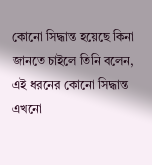কোনো সিদ্ধান্ত হয়েছে কিনা জানতে চাইলে তিনি বলেন, এই ধরনের কোনো সিদ্ধান্ত এখনো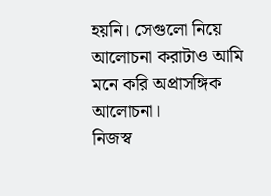হয়নি। সেগুলো নিয়ে আলোচনা করাটাও আমি মনে করি অপ্রাসঙ্গিক আলোচনা।
নিজস্ব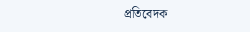প্রতিবেদক